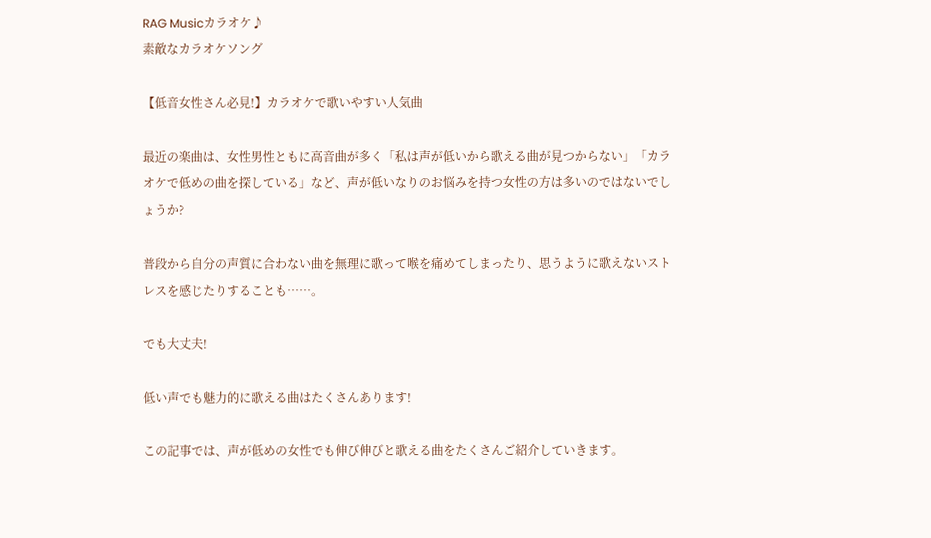RAG Musicカラオケ♪
素敵なカラオケソング

【低音女性さん必見!】カラオケで歌いやすい人気曲

最近の楽曲は、女性男性ともに高音曲が多く「私は声が低いから歌える曲が見つからない」「カラオケで低めの曲を探している」など、声が低いなりのお悩みを持つ女性の方は多いのではないでしょうか?

普段から自分の声質に合わない曲を無理に歌って喉を痛めてしまったり、思うように歌えないストレスを感じたりすることも……。

でも大丈夫!

低い声でも魅力的に歌える曲はたくさんあります!

この記事では、声が低めの女性でも伸び伸びと歌える曲をたくさんご紹介していきます。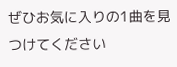ぜひお気に入りの1曲を見つけてください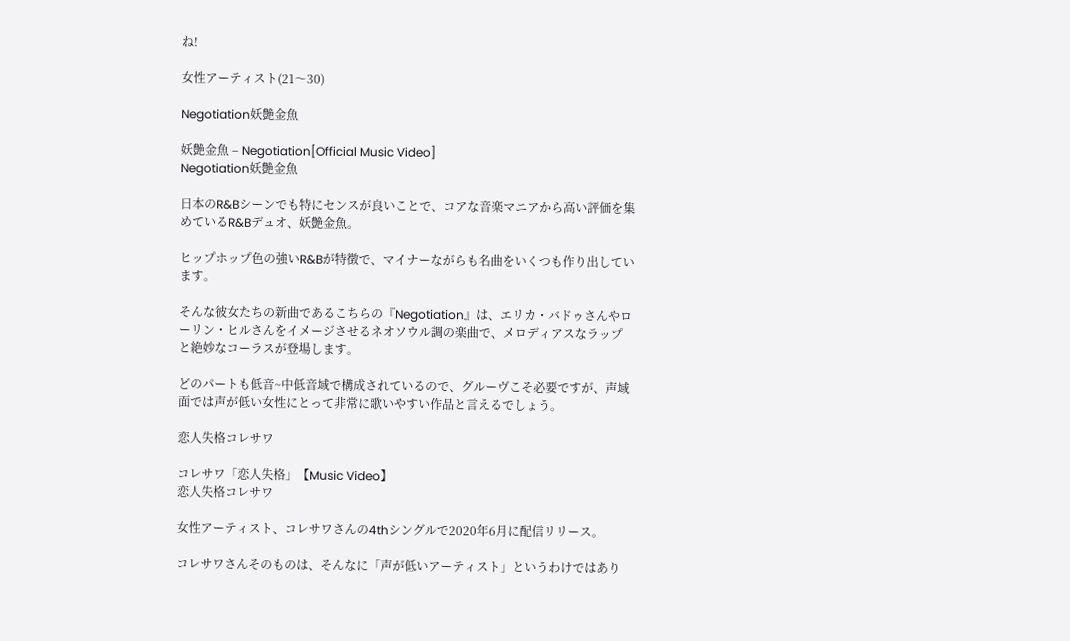ね!

女性アーティスト(21〜30)

Negotiation妖艶金魚

妖艶金魚 – Negotiation[Official Music Video]
Negotiation妖艶金魚

日本のR&Bシーンでも特にセンスが良いことで、コアな音楽マニアから高い評価を集めているR&Bデュオ、妖艶金魚。

ヒップホップ色の強いR&Bが特徴で、マイナーながらも名曲をいくつも作り出しています。

そんな彼女たちの新曲であるこちらの『Negotiation』は、エリカ・バドゥさんやローリン・ヒルさんをイメージさせるネオソウル調の楽曲で、メロディアスなラップと絶妙なコーラスが登場します。

どのパートも低音~中低音域で構成されているので、グルーヴこそ必要ですが、声域面では声が低い女性にとって非常に歌いやすい作品と言えるでしょう。

恋人失格コレサワ

コレサワ「恋人失格」【Music Video】
恋人失格コレサワ

女性アーティスト、コレサワさんの4thシングルで2020年6月に配信リリース。

コレサワさんそのものは、そんなに「声が低いアーティスト」というわけではあり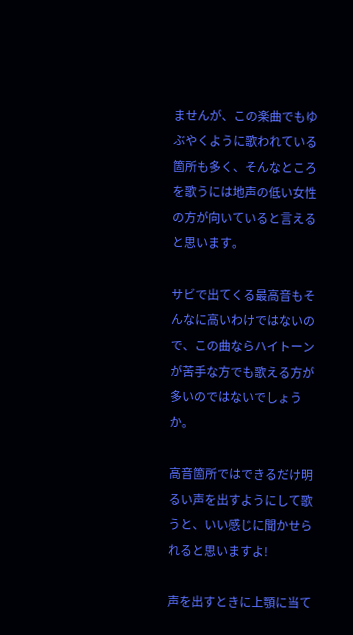ませんが、この楽曲でもゆぶやくように歌われている箇所も多く、そんなところを歌うには地声の低い女性の方が向いていると言えると思います。

サビで出てくる最高音もそんなに高いわけではないので、この曲ならハイトーンが苦手な方でも歌える方が多いのではないでしょうか。

高音箇所ではできるだけ明るい声を出すようにして歌うと、いい感じに聞かせられると思いますよ!

声を出すときに上顎に当て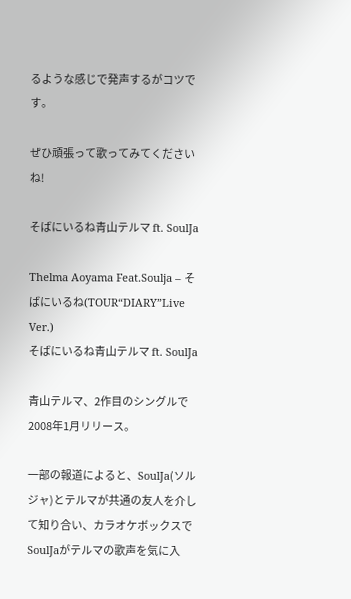るような感じで発声するがコツです。

ぜひ頑張って歌ってみてくださいね!

そばにいるね青山テルマ ft. SoulJa

Thelma Aoyama Feat.Soulja – そばにいるね(TOUR“DIARY”Live Ver.)
そばにいるね青山テルマ ft. SoulJa

青山テルマ、2作目のシングルで2008年1月リリース。

一部の報道によると、SoulJa(ソルジャ)とテルマが共通の友人を介して知り合い、カラオケボックスでSoulJaがテルマの歌声を気に入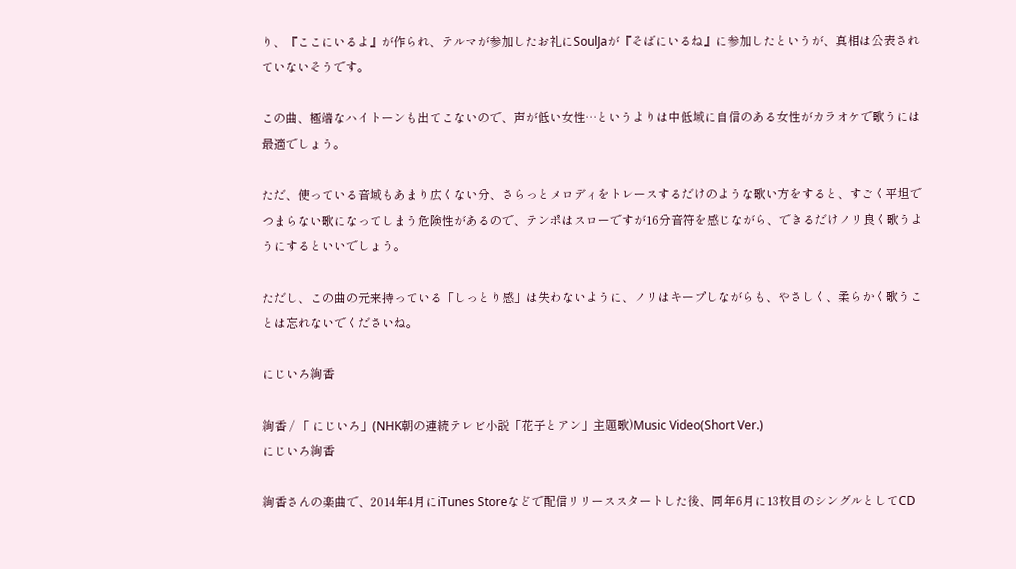り、『ここにいるよ』が作られ、テルマが参加したお礼にSoulJaが『そばにいるね』に参加したというが、真相は公表されていないそうです。

この曲、極端なハイトーンも出てこないので、声が低い女性…というよりは中低域に自信のある女性がカラオケで歌うには最適でしょう。

ただ、使っている音域もあまり広くない分、さらっとメロディをトレースするだけのような歌い方をすると、すごく平坦でつまらない歌になってしまう危険性があるので、テンポはスローですが16分音符を感じながら、できるだけノリ良く歌うようにするといいでしょう。

ただし、この曲の元来持っている「しっとり感」は失わないように、ノリはキープしながらも、やさしく、柔らかく歌うことは忘れないでくださいね。

にじいろ絢香

絢香 / 「 にじいろ」(NHK朝の連続テレビ小説「花子とアン」主題歌)Music Video(Short Ver.)
にじいろ絢香

絢香さんの楽曲で、2014年4月にiTunes Storeなどで配信リリーススタートした後、同年6月に13枚目のシングルとしてCD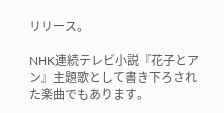リリース。

NHK連続テレビ小説『花子とアン』主題歌として書き下ろされた楽曲でもあります。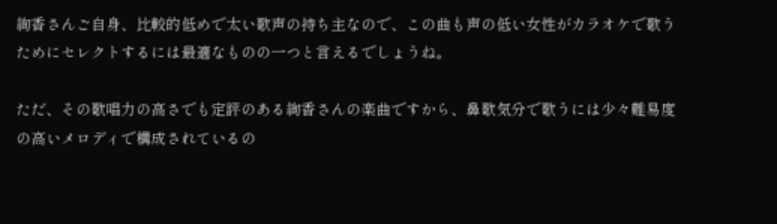絢香さんご自身、比較的低めで太い歌声の持ち主なので、この曲も声の低い女性がカラオケで歌うためにセレクトするには最適なものの一つと言えるでしょうね。

ただ、その歌唱力の高さでも定評のある絢香さんの楽曲ですから、鼻歌気分で歌うには少々難易度の高いメロディで構成されているの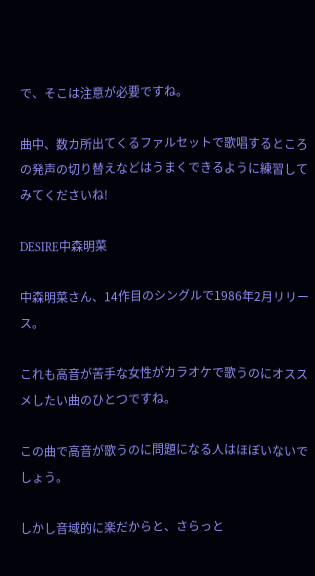で、そこは注意が必要ですね。

曲中、数カ所出てくるファルセットで歌唱するところの発声の切り替えなどはうまくできるように練習してみてくださいね!

DESIRE中森明菜

中森明菜さん、14作目のシングルで1986年2月リリース。

これも高音が苦手な女性がカラオケで歌うのにオススメしたい曲のひとつですね。

この曲で高音が歌うのに問題になる人はほぼいないでしょう。

しかし音域的に楽だからと、さらっと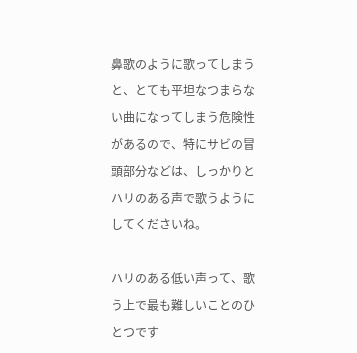鼻歌のように歌ってしまうと、とても平坦なつまらない曲になってしまう危険性があるので、特にサビの冒頭部分などは、しっかりとハリのある声で歌うようにしてくださいね。

ハリのある低い声って、歌う上で最も難しいことのひとつです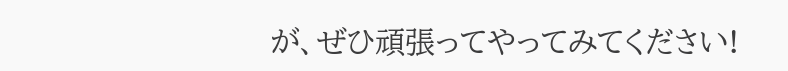が、ぜひ頑張ってやってみてください!